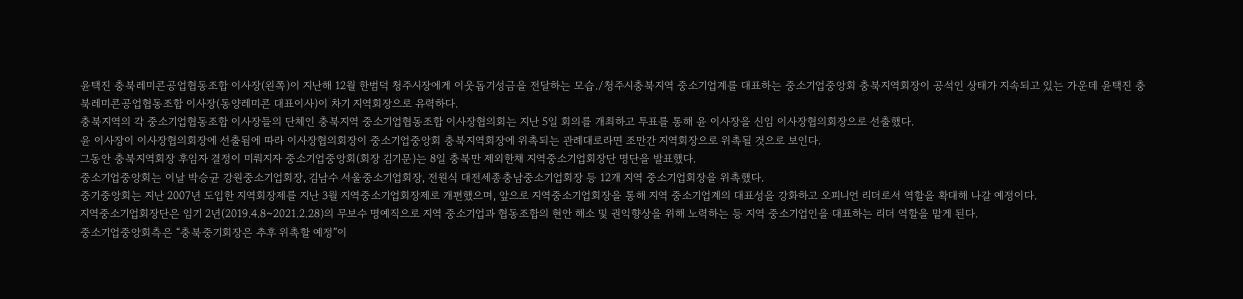윤택진 충북레미콘공업협동조합 이사장(왼쪽)이 지난해 12월 한범덕 청주시장에게 이웃돕기성금을 전달하는 모습./청주시충북지역 중소기업계를 대표하는 중소기업중앙회 충북지역회장이 공석인 상태가 지속되고 있는 가운데 윤택진 충북레미콘공업협동조합 이사장(동양레미콘 대표이사)이 차기 지역회장으로 유력하다.
충북지역의 각 중소기업협동조합 이사장들의 단체인 충북지역 중소기업협동조합 이사장협의회는 지난 5일 회의를 개최하고 투표를 통해 윤 이사장을 신임 이사장협의회장으로 선출했다.
윤 이사장이 이사장협의회장에 선출됨에 따라 이사장협의회장이 중소기업중앙회 충북지역회장에 위촉되는 관례대로라면 조만간 지역회장으로 위촉될 것으로 보인다.
그동안 충북지역회장 후임자 결정이 미뤄지자 중소기업중앙회(회장 김기문)는 8일 충북만 제외한채 지역중소기업회장단 명단을 발표했다.
중소기업중앙회는 이날 박승균 강원중소기업회장, 김남수 서울중소기업회장, 전원식 대전세종충남중소기업회장 등 12개 지역 중소기업회장을 위촉했다.
중기중앙회는 지난 2007년 도입한 지역회장제를 지난 3월 지역중소기업회장제로 개편했으며, 앞으로 지역중소기업회장을 통해 지역 중소기업계의 대표성을 강화하고 오피니언 리더로서 역할을 확대해 나갈 예정이다.
지역중소기업회장단은 임기 2년(2019.4.8~2021.2.28)의 무보수 명예직으로 지역 중소기업과 협동조합의 현안 해소 및 권익향상을 위해 노력하는 등 지역 중소기업인을 대표하는 리더 역할을 맡게 된다.
중소기업중앙회측은 “충북중기회장은 추후 위촉할 예정”이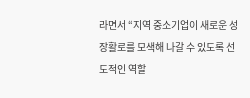라면서 “지역 중소기업이 새로운 성장활로를 모색해 나갈 수 있도록 선도적인 역할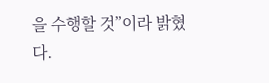을 수행할 것”이라 밝혔다.